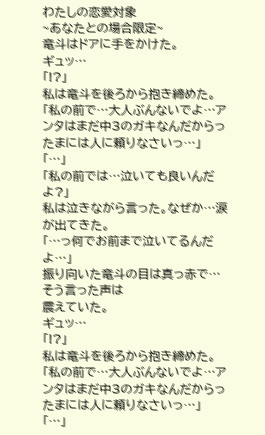わたしの恋愛対象
~あなたとの場合限定~
竜斗はドアに手をかけた。
ギュッ…
「!?」
私は竜斗を後ろから抱き締めた。
「私の前で…大人ぶんないでよ…アンタはまだ中3のガキなんだからったまには人に頼りなさいっ…」
「…」
「私の前では…泣いても良いんだよ?」
私は泣きながら言った。なぜか…涙が出てきた。
「…っ何でお前まで泣いてるんだよ…」
振り向いた竜斗の目は真っ赤で…
そう言った声は
震えていた。
ギュッ…
「!?」
私は竜斗を後ろから抱き締めた。
「私の前で…大人ぶんないでよ…アンタはまだ中3のガキなんだからったまには人に頼りなさいっ…」
「…」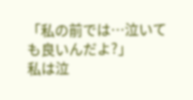「私の前では…泣いても良いんだよ?」
私は泣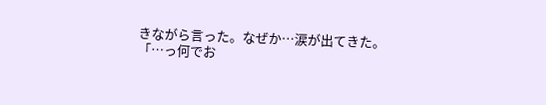きながら言った。なぜか…涙が出てきた。
「…っ何でお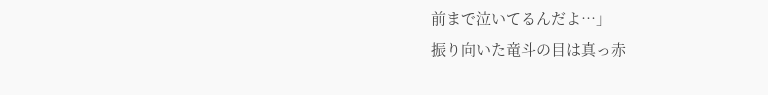前まで泣いてるんだよ…」
振り向いた竜斗の目は真っ赤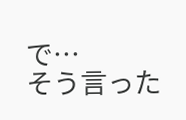で…
そう言った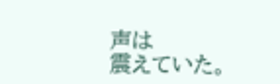声は
震えていた。